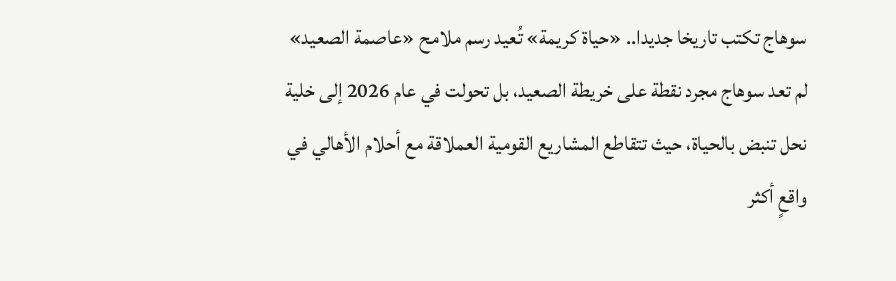سوهاج تكتب تاريخا جديدا.. «حياة كريمة» تُعيد رسم ملامح «عاصمة الصعيد»
لم تعد سوهاج مجرد نقطة على خريطة الصعيد، بل تحولت في عام 2026 إلى خلية نحل تنبض بالحياة، حيث تتقاطع المشاريع القومية العملاقة مع أحلام الأهالي في واقعٍ أكثر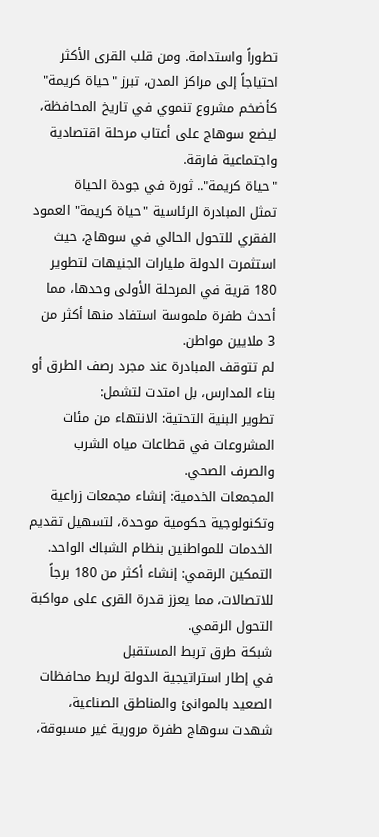تطوراً واستدامة. ومن قلب القرى الأكثر احتياجاً إلى مراكز المدن، تبرز "حياة كريمة" كأضخم مشروع تنموي في تاريخ المحافظة، ليضع سوهاج على أعتاب مرحلة اقتصادية واجتماعية فارقة.
"حياة كريمة".. ثورة في جودة الحياة
تمثل المبادرة الرئاسية "حياة كريمة" العمود الفقري للتحول الحالي في سوهاج، حيث استثمرت الدولة مليارات الجنيهات لتطوير 180 قرية في المرحلة الأولى وحدها، مما أحدث طفرة ملموسة استفاد منها أكثر من 3 ملايين مواطن.
لم تتوقف المبادرة عند مجرد رصف الطرق أو بناء المدارس، بل امتدت لتشمل:
تطوير البنية التحتية: الانتهاء من مئات المشروعات في قطاعات مياه الشرب والصرف الصحي.
المجمعات الخدمية: إنشاء مجمعات زراعية وتكنولوجية حكومية موحدة، لتسهيل تقديم الخدمات للمواطنين بنظام الشباك الواحد.
التمكين الرقمي: إنشاء أكثر من 180 برجاً للاتصالات، مما يعزز قدرة القرى على مواكبة التحول الرقمي.
شبكة طرق تربط المستقبل
في إطار استراتيجية الدولة لربط محافظات الصعيد بالموانئ والمناطق الصناعية، شهدت سوهاج طفرة مرورية غير مسبوقة،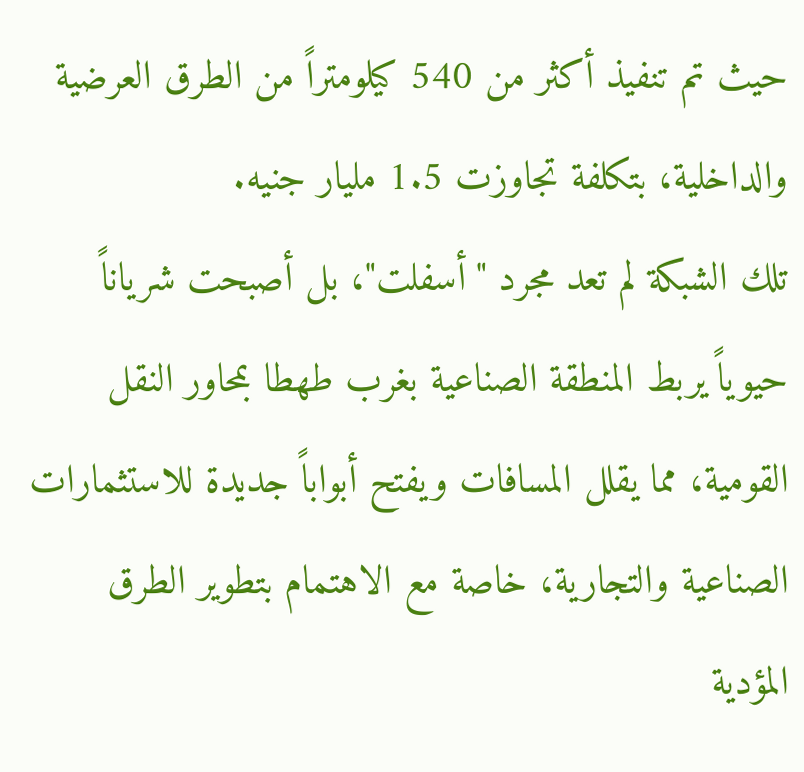حيث تم تنفيذ أكثر من 540 كيلومتراً من الطرق العرضية والداخلية، بتكلفة تجاوزت 1.5 مليار جنيه.
تلك الشبكة لم تعد مجرد "أسفلت"، بل أصبحت شرياناً حيوياً يربط المنطقة الصناعية بغرب طهطا بمحاور النقل القومية، مما يقلل المسافات ويفتح أبواباً جديدة للاستثمارات الصناعية والتجارية، خاصة مع الاهتمام بتطوير الطرق المؤدية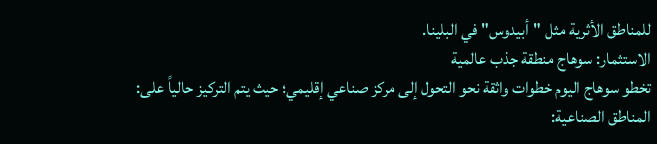للمناطق الأثرية مثل "أبيدوس" في البلينا.
الاستثمار: سوهاج منطقة جذب عالمية
تخطو سوهاج اليوم خطوات واثقة نحو التحول إلى مركز صناعي إقليمي؛ حيث يتم التركيز حالياً على:
المناطق الصناعية: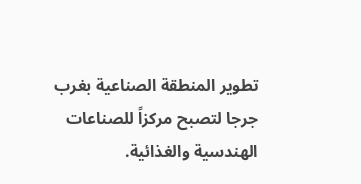تطوير المنطقة الصناعية بغرب جرجا لتصبح مركزاً للصناعات الهندسية والغذائية.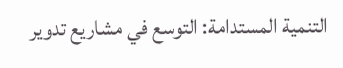التنمية المستدامة: التوسع في مشاريع تدوير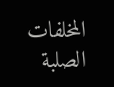المخلفات الصلبة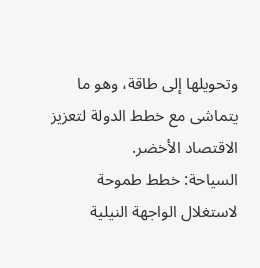وتحويلها إلى طاقة، وهو ما يتماشى مع خطط الدولة لتعزيز الاقتصاد الأخضر.
السياحة: خطط طموحة لاستغلال الواجهة النيلية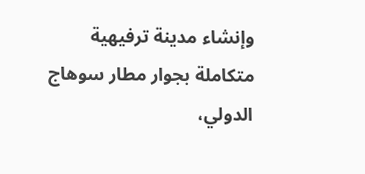وإنشاء مدينة ترفيهية متكاملة بجوار مطار سوهاج الدولي،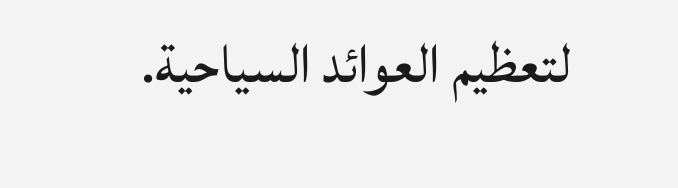لتعظيم العوائد السياحية.